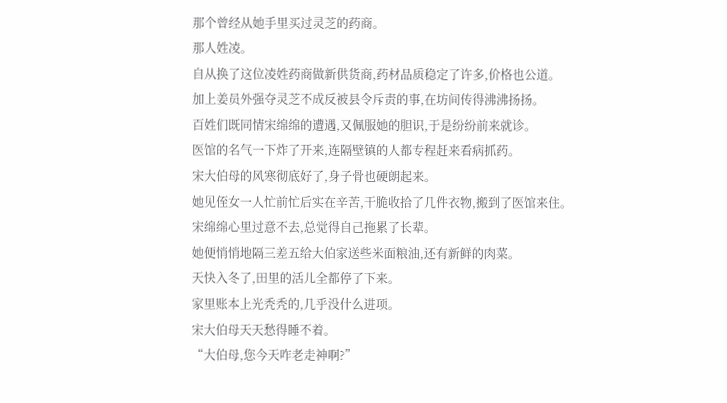那个曾经从她手里买过灵芝的药商。
那人姓凌。
自从换了这位凌姓药商做新供货商,药材品质稳定了许多,价格也公道。
加上姜员外强夺灵芝不成反被县令斥责的事,在坊间传得沸沸扬扬。
百姓们既同情宋绵绵的遭遇,又佩服她的胆识,于是纷纷前来就诊。
医馆的名气一下炸了开来,连隔壁镇的人都专程赶来看病抓药。
宋大伯母的风寒彻底好了,身子骨也硬朗起来。
她见侄女一人忙前忙后实在辛苦,干脆收拾了几件衣物,搬到了医馆来住。
宋绵绵心里过意不去,总觉得自己拖累了长辈。
她便悄悄地隔三差五给大伯家送些米面粮油,还有新鲜的肉菜。
天快入冬了,田里的活儿全都停了下来。
家里账本上光秃秃的,几乎没什么进项。
宋大伯母天天愁得睡不着。
“大伯母,您今天咋老走神啊?”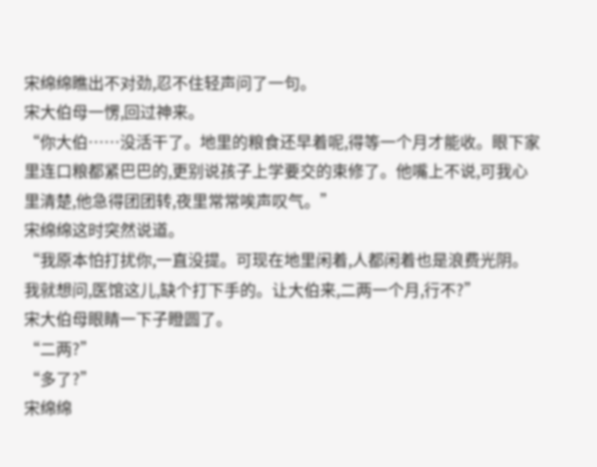宋绵绵瞧出不对劲,忍不住轻声问了一句。
宋大伯母一愣,回过神来。
“你大伯……没活干了。地里的粮食还早着呢,得等一个月才能收。眼下家里连口粮都紧巴巴的,更别说孩子上学要交的束修了。他嘴上不说,可我心里清楚,他急得团团转,夜里常常唉声叹气。”
宋绵绵这时突然说道。
“我原本怕打扰你,一直没提。可现在地里闲着,人都闲着也是浪费光阴。我就想问,医馆这儿,缺个打下手的。让大伯来,二两一个月,行不?”
宋大伯母眼睛一下子瞪圆了。
“二两?”
“多了?”
宋绵绵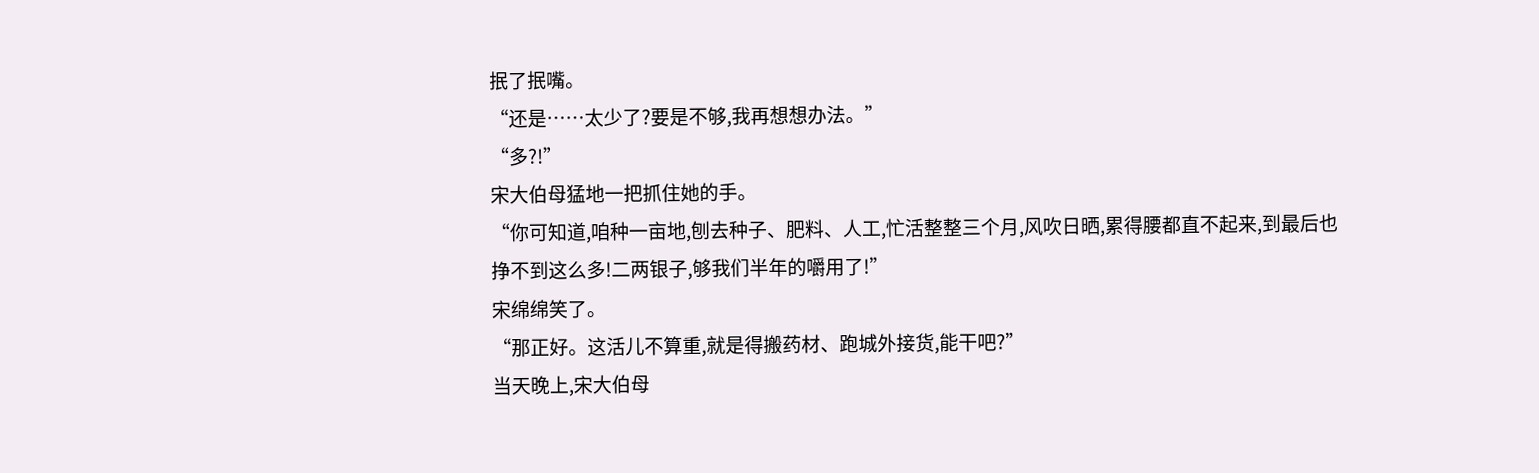抿了抿嘴。
“还是……太少了?要是不够,我再想想办法。”
“多?!”
宋大伯母猛地一把抓住她的手。
“你可知道,咱种一亩地,刨去种子、肥料、人工,忙活整整三个月,风吹日晒,累得腰都直不起来,到最后也挣不到这么多!二两银子,够我们半年的嚼用了!”
宋绵绵笑了。
“那正好。这活儿不算重,就是得搬药材、跑城外接货,能干吧?”
当天晚上,宋大伯母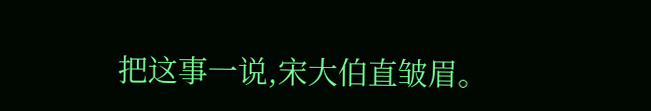把这事一说,宋大伯直皱眉。